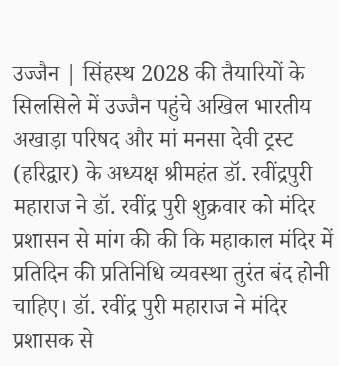उज्जैन | सिंहस्थ 2028 की तैयारियों के सिलसिले में उज्जैन पहुंचे अखिल भारतीय अखाड़ा परिषद और मां मनसा देवी ट्रस्ट (हरिद्वार) के अध्यक्ष श्रीमहंत डॉ. रवींद्रपुरी महाराज ने डॉ. रवींद्र पुरी शुक्रवार को मंदिर प्रशासन से मांग की की कि महाकाल मंदिर में प्रतिदिन की प्रतिनिधि व्यवस्था तुरंत बंद होनी चाहिए। डॉ. रवींद्र पुरी महाराज ने मंदिर प्रशासक से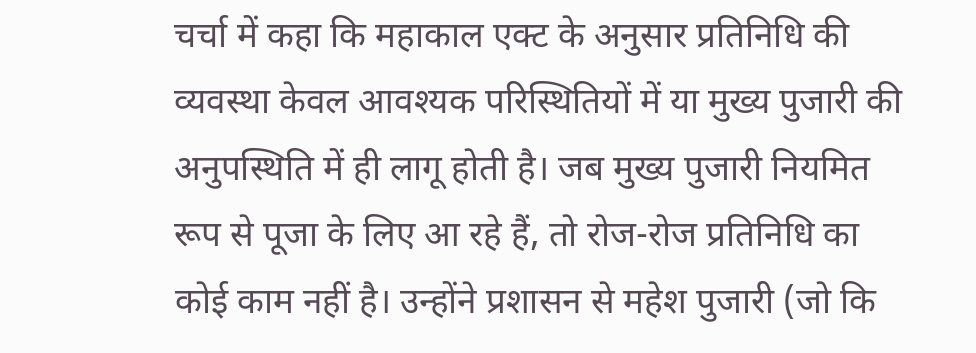चर्चा में कहा कि महाकाल एक्ट के अनुसार प्रतिनिधि की व्यवस्था केवल आवश्यक परिस्थितियों में या मुख्य पुजारी की अनुपस्थिति में ही लागू होती है। जब मुख्य पुजारी नियमित रूप से पूजा के लिए आ रहे हैं, तो रोज-रोज प्रतिनिधि का कोई काम नहीं है। उन्होंने प्रशासन से महेश पुजारी (जो कि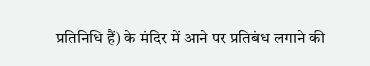प्रतिनिधि हैं) के मंदिर में आने पर प्रतिबंध लगाने की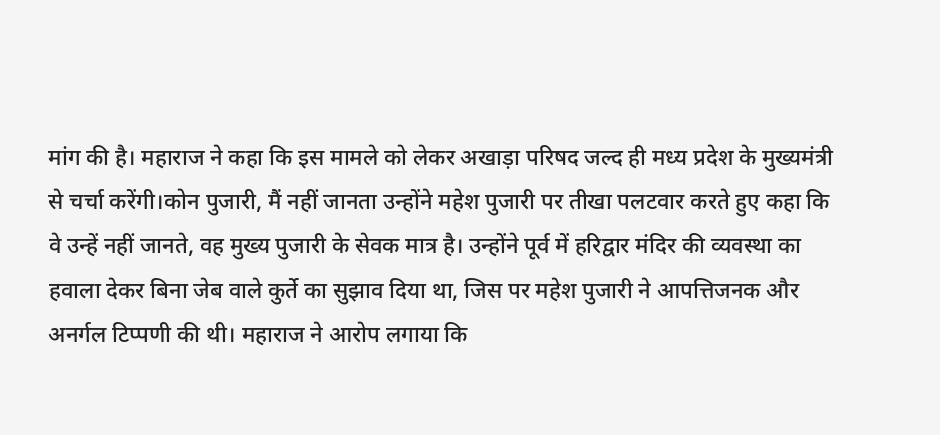मांग की है। महाराज ने कहा कि इस मामले को लेकर अखाड़ा परिषद जल्द ही मध्य प्रदेश के मुख्यमंत्री से चर्चा करेंगी।कोन पुजारी, मैं नहीं जानता उन्होंने महेश पुजारी पर तीखा पलटवार करते हुए कहा कि वे उन्हें नहीं जानते, वह मुख्य पुजारी के सेवक मात्र है। उन्होंने पूर्व में हरिद्वार मंदिर की व्यवस्था का हवाला देकर बिना जेब वाले कुर्ते का सुझाव दिया था, जिस पर महेश पुजारी ने आपत्तिजनक और अनर्गल टिप्पणी की थी। महाराज ने आरोप लगाया कि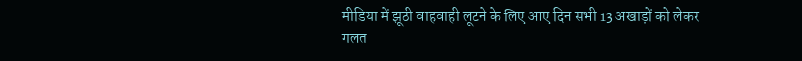मीडिया में झूठी वाहवाही लूटने के लिए आए दिन सभी 13 अखाड़ों को लेकर गलत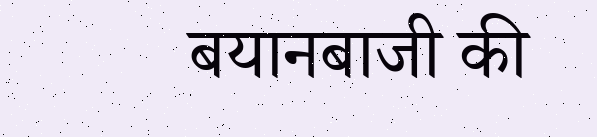बयानबाजी की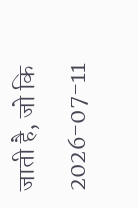जाती है, जो कि
2026-07-11